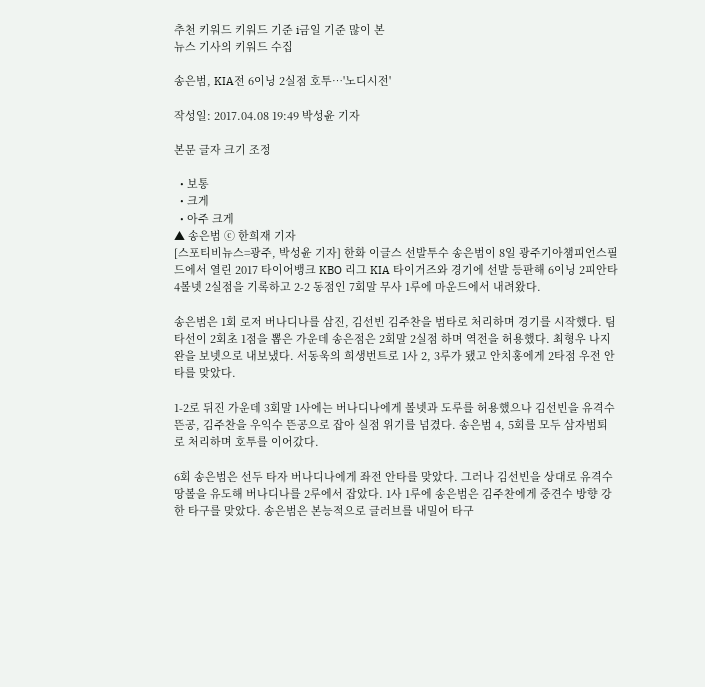추천 키워드 키워드 기준 i금일 기준 많이 본
뉴스 기사의 키워드 수집

송은범, KIA전 6이닝 2실점 호투…'노디시전'

작성일: 2017.04.08 19:49 박성윤 기자

본문 글자 크기 조정

  • 보통
  • 크게
  • 아주 크게
▲ 송은범 ⓒ 한희재 기자
[스포티비뉴스=광주, 박성윤 기자] 한화 이글스 선발투수 송은범이 8일 광주기아챔피언스필드에서 열린 2017 타이어뱅크 KBO 리그 KIA 타이거즈와 경기에 선발 등판해 6이닝 2피안타 4볼넷 2실점을 기록하고 2-2 동점인 7회말 무사 1루에 마운드에서 내려왔다.

송은범은 1회 로저 버나디나를 삼진, 김선빈 김주찬을 범타로 처리하며 경기를 시작했다. 팀 타선이 2회초 1점을 뽑은 가운데 송은점은 2회말 2실점 하며 역전을 허용했다. 최형우 나지완을 보넷으로 내보냈다. 서동욱의 희생번트로 1사 2, 3루가 됐고 안치홍에게 2타점 우전 안타를 맞았다.

1-2로 뒤진 가운데 3회말 1사에는 버나디나에게 볼넷과 도루를 허용했으나 김선빈을 유격수 뜬공, 김주찬을 우익수 뜬공으로 잡아 실점 위기를 넘겼다. 송은범 4, 5회를 모두 삼자범퇴로 처리하며 호투를 이어갔다.

6회 송은범은 선두 타자 버나디나에게 좌전 안타를 맞았다. 그러나 김선빈을 상대로 유격수 땅볼을 유도해 버나디나를 2루에서 잡았다. 1사 1루에 송은범은 김주찬에게 중견수 방향 강한 타구를 맞았다. 송은범은 본능적으로 글러브를 내밀어 타구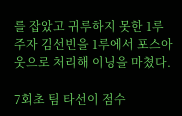를 잡았고 귀루하지 못한 1루 주자 김선빈을 1루에서 포스아웃으로 처리해 이닝을 마쳤다.

7회초 팀 타선이 점수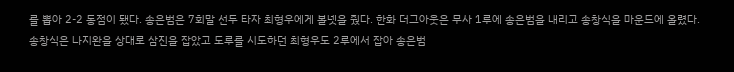를 뽑아 2-2 동점이 됐다. 송은범은 7회말 선두 타자 최형우에게 볼넷을 줬다. 한화 더그아웃은 무사 1루에 송은범을 내리고 송창식을 마운드에 올렸다. 송창식은 나지완을 상대로 삼진을 잡았고 도루를 시도하던 최형우도 2루에서 잡아 송은범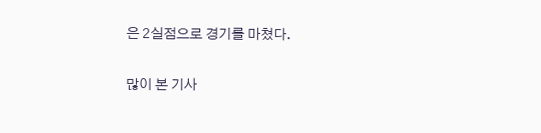은 2실점으로 경기를 마쳤다.

많이 본 기사